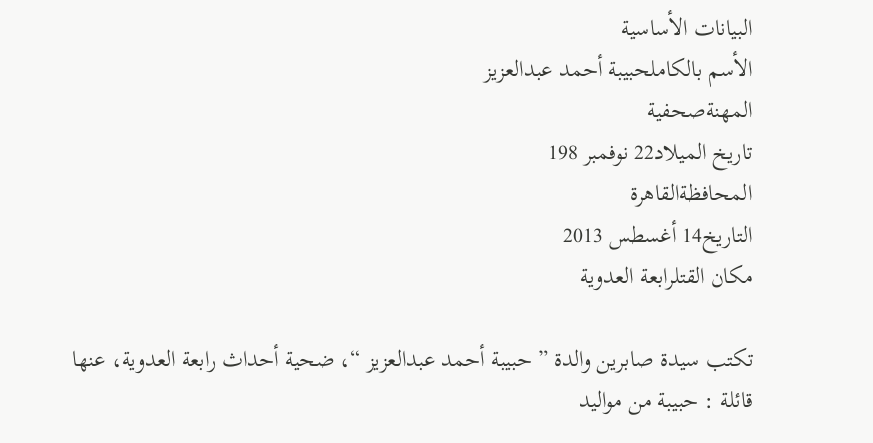البيانات الأساسية
الأسم بالكاملحبيبة أحمد عبدالعزيز
المهنةصحفية
تاريخ الميلاد22 نوفمبر 198
المحافظةالقاهرة
التاريخ14 أغسطس 2013
مكان القتلرابعة العدوية

تكتب سيدة صابرين والدة ” حبيبة أحمد عبدالعزيز “، ضحية أحداث رابعة العدوية، عنها قائلة : حبيبة من مواليد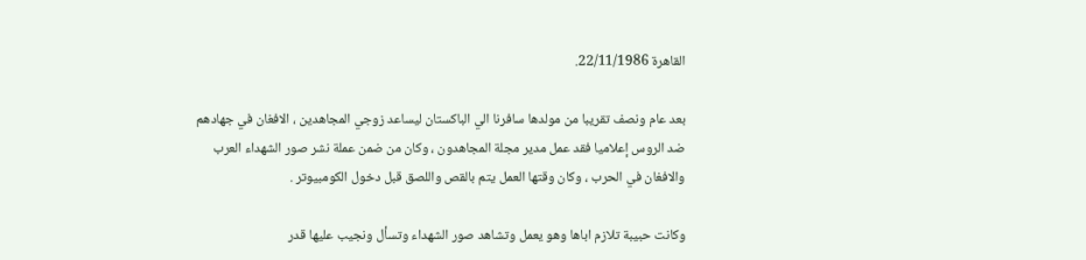القاهرة 22/11/1986.

بعد عام ونصف تقريبا من مولدها سافرنا الي الباكستان ليساعد زوجي المجاهدين ، الافغان في جهادهم ضد الروس إعلاميا فقد عمل مدير مجلة المجاهدون ، وكان من ضمن عملة نشر صور الشهداء العرب والافغان في الحرب ، وكان وقتها العمل يتم بالقص واللصق قبل دخول الكومبيوتر .

وكانت حبيبة تلازم اباها وهو يعمل وتشاهد صور الشهداء وتسأل ونجيب عليها قدر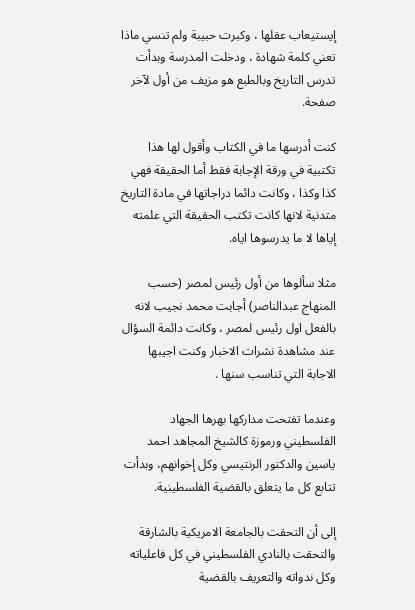إيستيعاب عقلها ، وكبرت حبيبة ولم تنسي ماذا تعني كلمة شهادة ، ودخلت المدرسة وبدأت تدرس التاريخ وبالطبع هو مزيف من أول لآخر صفحة.

كنت أدرسها ما في الكتاب وأقول لها هذا تكتبية في ورقة الإجابة فقط أما الحقيقة فهي كذا وكذا ، وكانت دائما دراجاتها في مادة التاريخ متدنية لانها كانت تكتب الحقيقة التي علمته إياها لا ما يدرسوها اياه.

مثلا سألوها من أول رئيس لمصر (حسب المنهاج عبدالناصر) أجابت محمد نجيب لانه بالفعل اول رئيس لمصر ، وكانت دائمة السؤال عند مشاهدة نشرات الاخبار وكنت اجيبها الاجابة التي تناسب سنها .

وعندما تفتحت مداركها بهرها الجهاد الفلسطيني ورموزة كالشيخ المجاهد احمد ياسين والدكتور الرنتيسي وكل إخوانهم، وبدأت تتابع كل ما يتعلق بالقضية الفلسطينية.

إلى أن التحقت بالجامعة الامريكية بالشارقة والتحقت بالنادي الفلسطيني في كل فاعلياته وكل ندواته والتعريف بالقضية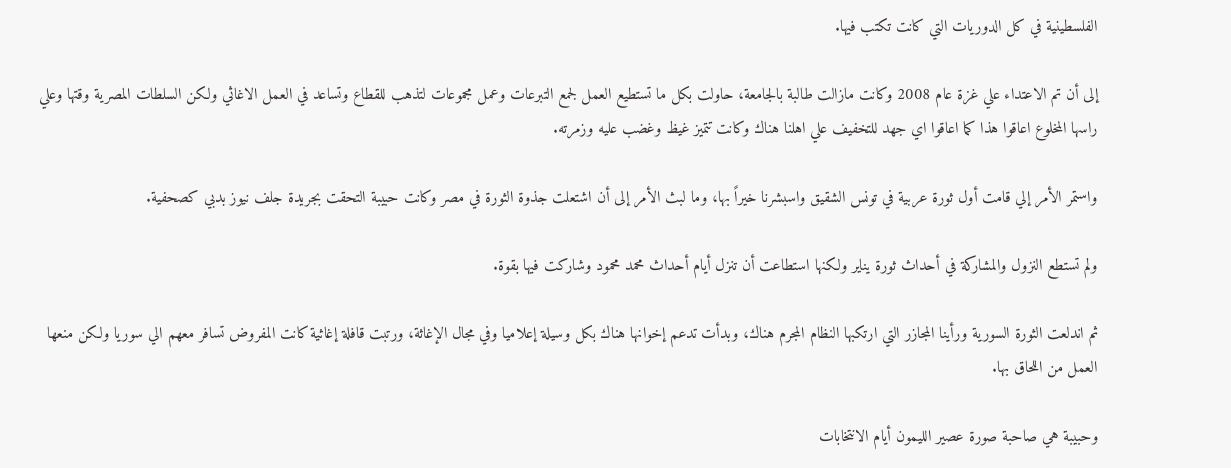الفلسطينية في كل الدوريات التي كانت تكتب فيها.

إلى أن تم الاعتداء علي غزة عام 2008 وكانت مازالت طالبة بالجامعة، حاولت بكل ما تستطيع العمل لجمع التبرعات وعمل مجموعات لتذهب للقطاع وتساعد في العمل الاغاثي ولكن السلطات المصرية وقتها وعلي راسها المخلوع اعاقوا هذا كما اعاقوا اي جهد للتخفيف علي اهلنا هناك وكانت تتميز غيظ وغضب عليه وزمرته.

واستمر الأمر إلي قامت أول ثورة عربية في تونس الشقيق واسبشرنا خيراً بها، وما لبث الأمر إلى أن اشتعلت جذوة الثورة في مصر وكانت حبيبة التحقت بجريدة جلف نيوز بدبي كصحفية.

ولم تستطع النزول والمشاركة في أحداث ثورة يناير ولكنها استطاعت أن تنزل أيام أحداث محمد محمود وشاركت فيها بقوة.

ثم اندلعت الثورة السورية ورأينا المجازر التي ارتكبها النظام المجرم هناك، وبدأت تدعم إخوانها هناك بكل وسيلة إعلاميا وفي مجال الإغاثة، ورتبت قافلة إغاثية كانت المفروض تسافر معهم الي سوريا ولكن منعها العمل من اللحاق بها.

وحبيبة هي صاحبة صورة عصير الليمون أيام الانتخابات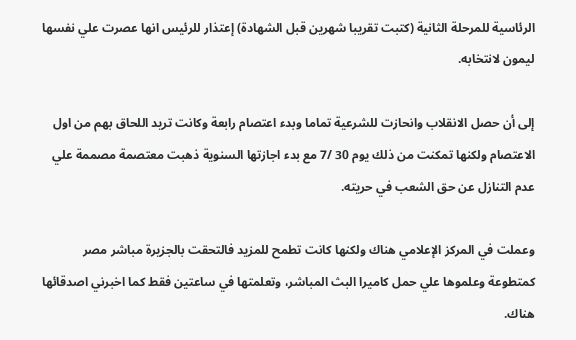الرئاسية للمرحلة الثانية (كتبت تقريبا شهرين قبل الشهادة) إعتذار للرئيس انها عصرت علي نفسها ليمون لانتخابه.

إلى أن حصل الانقلاب وانحازت للشرعية تماما وبدء اعتصام رابعة وكانت تريد اللحاق بهم من اول الاعتصام ولكنها تمكنت من ذلك يوم 30 /7 مع بدء اجازتها السنوية ذهبت معتصمة مصممة علي عدم التنازل عن حق الشعب في حريته.

وعملت في المركز الإعلامي هناك ولكنها كانت تطمح للمزيد فالتحقت بالجزيرة مباشر مصر كمتطوعة وعلموها علي حمل كاميرا البث المباشر، وتعلمتها في ساعتين فقط كما اخبرني اصدقائها هناك.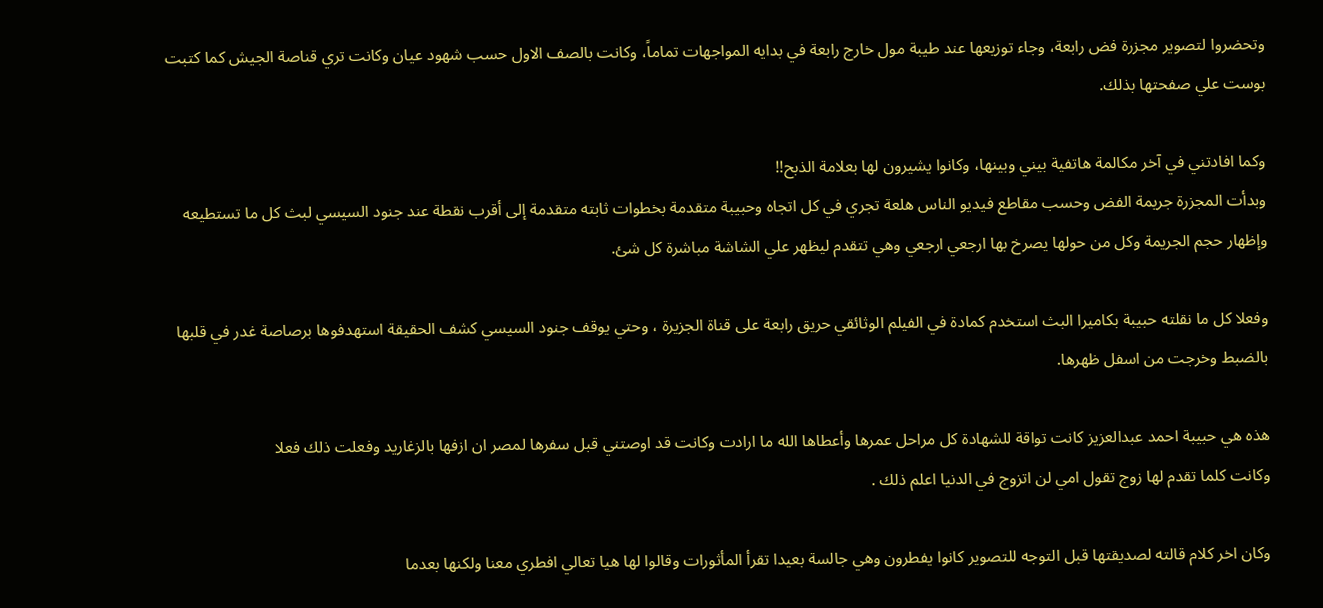وتحضروا لتصوير مجزرة فض رابعة، وجاء توزيعها عند طيبة مول خارج رابعة في بدايه المواجهات تماماً، وكانت بالصف الاول حسب شهود عيان وكانت تري قناصة الجيش كما كتبت بوست علي صفحتها بذلك.

وكما افادتني في آخر مكالمة هاتفية بيني وبينها، وكانوا يشيرون لها بعلامة الذبح!!
وبدأت المجزرة جريمة الفض وحسب مقاطع فيديو الناس هلعة تجري في كل اتجاه وحبيبة متقدمة بخطوات ثابته متقدمة إلى أقرب نقطة عند جنود السيسي لبث كل ما تستطيعه وإظهار حجم الجريمة وكل من حولها يصرخ بها ارجعي ارجعي وهي تتقدم ليظهر علي الشاشة مباشرة كل شئ.

وفعلا كل ما نقلته حبيبة بكاميرا البث استخدم كمادة في الفيلم الوثائقي حريق رابعة على قناة الجزيرة ، وحتي يوقف جنود السيسي كشف الحقيقة استهدفوها برصاصة غدر في قلبها بالضبط وخرجت من اسفل ظهرها.

هذه هي حبيبة احمد عبدالعزيز كانت تواقة للشهادة كل مراحل عمرها وأعطاها الله ما ارادت وكانت قد اوصتني قبل سفرها لمصر ان ازفها بالزغاريد وفعلت ذلك فعلا
وكانت كلما تقدم لها زوج تقول امي لن اتزوج في الدنيا اعلم ذلك .

وكان اخر كلام قالته لصديقتها قبل التوجه للتصوير كانوا يفطرون وهي جالسة بعيدا تقرأ المأثورات وقالوا لها هيا تعالي افطري معنا ولكنها بعدما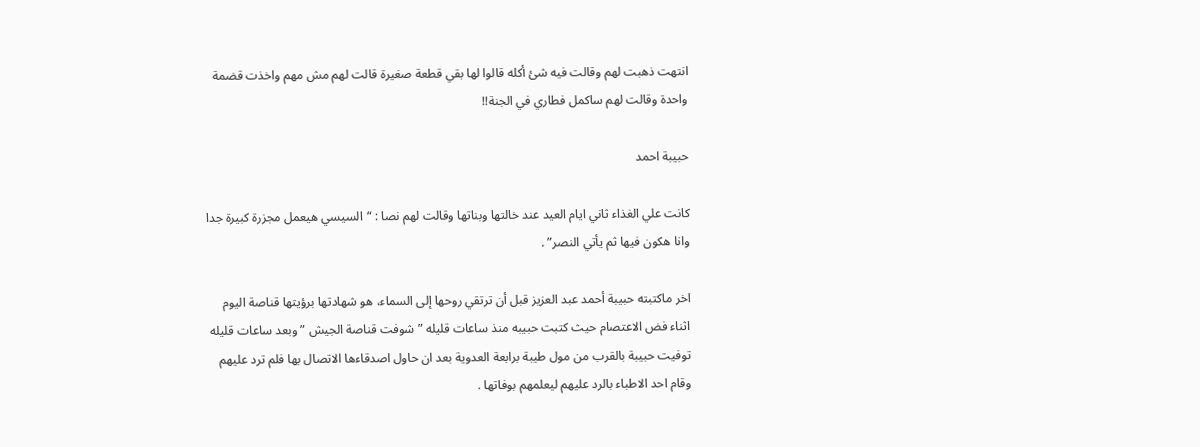انتهت ذهبت لهم وقالت فيه شئ أكله قالوا لها بقي قطعة صغيرة قالت لهم مش مهم واخذت قضمة واحدة وقالت لهم ساكمل فطاري في الجنة!!

حبيبة احمد

كانت علي الغذاء ثاني ايام العيد عند خالتها وبناتها وقالت لهم نصا : “السيسي هيعمل مجزرة كبيرة جدا وانا هكون فيها ثم يأتي النصر” .

اخر ماكتبته حبيبة أحمد عبد العزيز قبل أن ترتقي روحها إلى السماء، هو شهادتها برؤيتها قناصة اليوم اثناء فض الاعتصام حيث كتبت حبيبه منذ ساعات قليله ” شوفت قناصة الجيش ” وبعد ساعات قليله توفيت حبيبة بالقرب من مول طيبة برابعة العدوية بعد ان حاول اصدقاءها الاتصال بها فلم ترد عليهم وقام احد الاطباء بالرد عليهم ليعلمهم بوفاتها .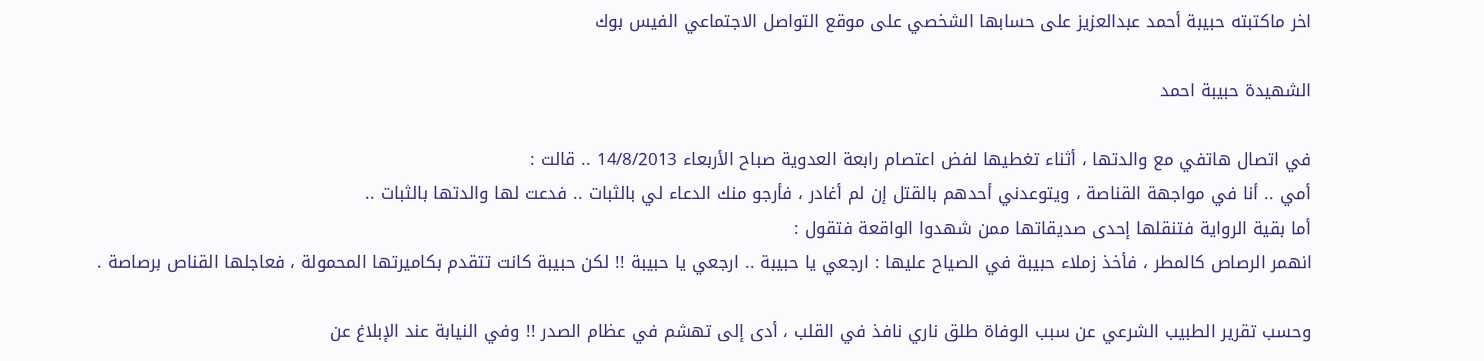اخر ماكتبته حبيبة أحمد عبدالعزيز على حسابها الشخصي على موقع التواصل الاجتماعي الفيس بوك

الشهيدة حبيبة احمد

في اتصال هاتفي مع والدتها ، أثناء تغطيها لفض اعتصام رابعة العدوية صباح الأربعاء 14/8/2013 .. قالت :
أمي .. أنا في مواجهة القناصة ، ويتوعدني أحدهم بالقتل إن لم أغادر ، فأرجو منك الدعاء لي بالثبات .. فدعت لها والدتها بالثبات ..
أما بقية الرواية فتنقلها إحدى صديقاتها ممن شهدوا الواقعة فتقول :
انهمر الرصاص كالمطر ، فأخذ زملاء حبيبة في الصياح عليها : ارجعي يا حبيبة .. ارجعي يا حبيبة !! لكن حبيبة كانت تتقدم بكاميرتها المحمولة ، فعاجلها القناص برصاصة .

وحسب تقرير الطبيب الشرعي عن سبب الوفاة طلق ناري نافذ في القلب ، أدى إلى تهشم في عظام الصدر !! وفي النيابة عند الإبلاغ عن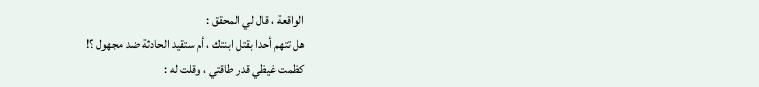الواقعة ، قال لي المحقق :
هل تتهم أحدا بقتل ابنتك ، أم ستقيد الحادثة ضد مجهول ؟!
كظمت غيظي قدر طاقتي ، وقلت له :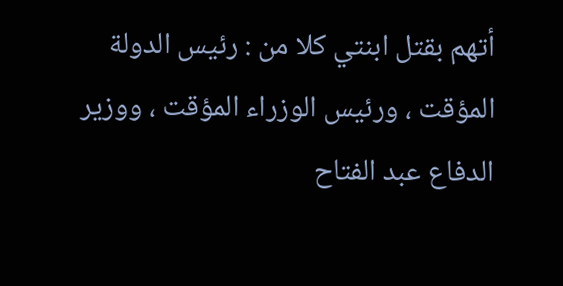أتهم بقتل ابنتي كلا من : رئيس الدولة المؤقت ، ورئيس الوزراء المؤقت ، ووزير الدفاع عبد الفتاح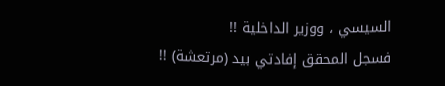السيسي ، ووزير الداخلية !!
فسجل المحقق إفادتي بيد (مرتعشة) !!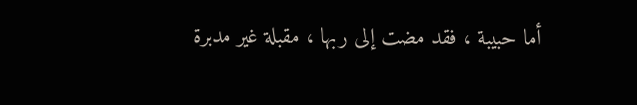أما حبيبة ، فقد مضت إلى ربها ، مقبلة غير مدبرة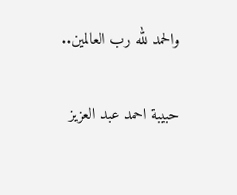والحمد لله رب العالمين..

حبيبة احمد عبد العزيز